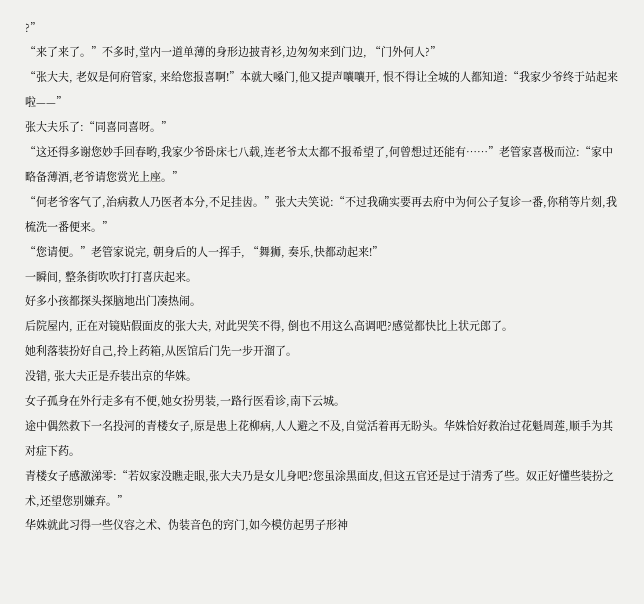?”
“来了来了。”不多时,堂内一道单薄的身形边披青衫,边匆匆来到门边, “门外何人?”
“张大夫, 老奴是何府管家, 来给您报喜啊!”本就大嗓门,他又提声嚷嚷开, 恨不得让全城的人都知道:“我家少爷终于站起来啦——”
张大夫乐了:“同喜同喜呀。”
“这还得多谢您妙手回春哟,我家少爷卧床七八载,连老爷太太都不报希望了,何曾想过还能有……”老管家喜极而泣:“家中略备薄酒,老爷请您赏光上座。”
“何老爷客气了,治病救人乃医者本分,不足挂齿。”张大夫笑说:“不过我确实要再去府中为何公子复诊一番,你稍等片刻,我梳洗一番便来。”
“您请便。”老管家说完, 朝身后的人一挥手, “舞狮, 奏乐,快都动起来!”
一瞬间, 整条街吹吹打打喜庆起来。
好多小孩都探头探脑地出门凑热闹。
后院屋内, 正在对镜贴假面皮的张大夫, 对此哭笑不得, 倒也不用这么高调吧?感觉都快比上状元郎了。
她利落装扮好自己,拎上药箱,从医馆后门先一步开溜了。
没错, 张大夫正是乔装出京的华姝。
女子孤身在外行走多有不便,她女扮男装,一路行医看诊,南下云城。
途中偶然救下一名投河的青楼女子,原是患上花柳病,人人避之不及,自觉活着再无盼头。华姝恰好救治过花魁周莲,顺手为其对症下药。
青楼女子感激涕零:“若奴家没瞧走眼,张大夫乃是女儿身吧?您虽涂黑面皮,但这五官还是过于清秀了些。奴正好懂些装扮之术,还望您别嫌弃。”
华姝就此习得一些仪容之术、伪装音色的窍门,如今模仿起男子形神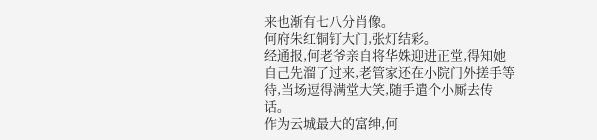来也渐有七八分肖像。
何府朱红铜钉大门,张灯结彩。
经通报,何老爷亲自将华姝迎进正堂,得知她自己先溜了过来,老管家还在小院门外搓手等待,当场逗得满堂大笑,随手遣个小厮去传话。
作为云城最大的富绅,何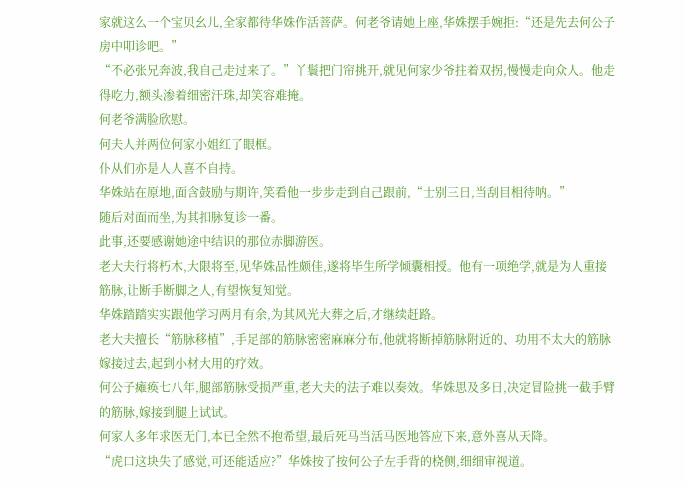家就这么一个宝贝幺儿,全家都待华姝作活菩萨。何老爷请她上座,华姝摆手婉拒:“还是先去何公子房中叩诊吧。”
“不必张兄奔波,我自己走过来了。”丫鬟把门帘挑开,就见何家少爷拄着双拐,慢慢走向众人。他走得吃力,额头渗着细密汗珠,却笑容难掩。
何老爷满脸欣慰。
何夫人并两位何家小姐红了眼框。
仆从们亦是人人喜不自持。
华姝站在原地,面含鼓励与期许,笑看他一步步走到自己跟前,“士别三日,当刮目相待呐。”
随后对面而坐,为其扣脉复诊一番。
此事,还要感谢她途中结识的那位赤脚游医。
老大夫行将朽木,大限将至,见华姝品性颇佳,遂将毕生所学倾囊相授。他有一项绝学,就是为人重接筋脉,让断手断脚之人,有望恢复知觉。
华姝踏踏实实跟他学习两月有余,为其风光大葬之后,才继续赶路。
老大夫擅长“筋脉移植”,手足部的筋脉密密麻麻分布,他就将断掉筋脉附近的、功用不太大的筋脉嫁接过去,起到小材大用的疗效。
何公子瘫痪七八年,腿部筋脉受损严重,老大夫的法子难以奏效。华姝思及多日,决定冒险挑一截手臂的筋脉,嫁接到腿上试试。
何家人多年求医无门,本已全然不抱希望,最后死马当活马医地答应下来,意外喜从天降。
“虎口这块失了感觉,可还能适应?”华姝按了按何公子左手背的桡侧,细细审视道。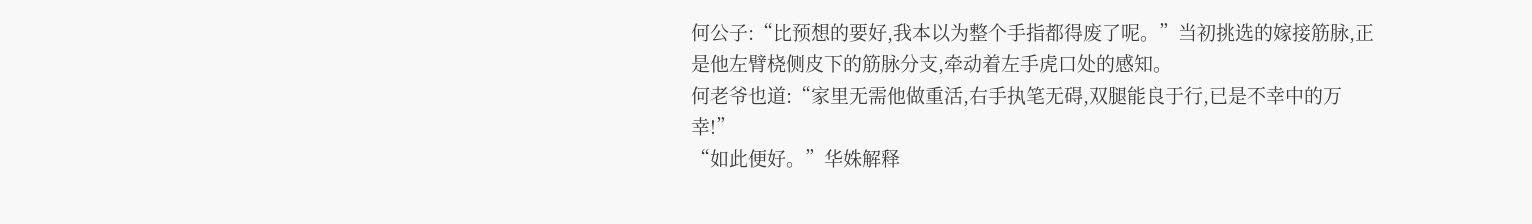何公子:“比预想的要好,我本以为整个手指都得废了呢。”当初挑选的嫁接筋脉,正是他左臂桡侧皮下的筋脉分支,牵动着左手虎口处的感知。
何老爷也道:“家里无需他做重活,右手执笔无碍,双腿能良于行,已是不幸中的万幸!”
“如此便好。”华姝解释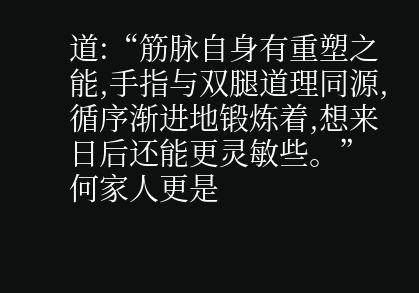道:“筋脉自身有重塑之能,手指与双腿道理同源,循序渐进地锻炼着,想来日后还能更灵敏些。”
何家人更是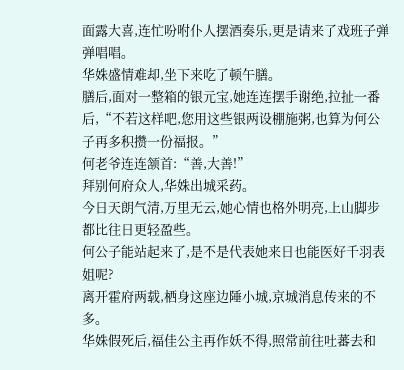面露大喜,连忙吩咐仆人摆酒奏乐,更是请来了戏班子弹弹唱唱。
华姝盛情难却,坐下来吃了顿午膳。
膳后,面对一整箱的银元宝,她连连摆手谢绝,拉扯一番后,“不若这样吧,您用这些银两设棚施粥,也算为何公子再多积攒一份福报。”
何老爷连连颔首:“善,大善!”
拜别何府众人,华姝出城采药。
今日天朗气清,万里无云,她心情也格外明亮,上山脚步都比往日更轻盈些。
何公子能站起来了,是不是代表她来日也能医好千羽表姐呢?
离开霍府两载,栖身这座边陲小城,京城消息传来的不多。
华姝假死后,福佳公主再作妖不得,照常前往吐蕃去和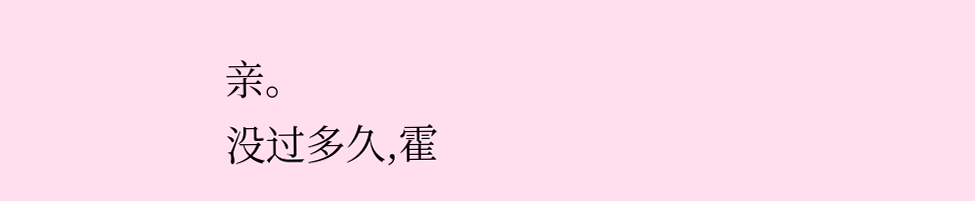亲。
没过多久,霍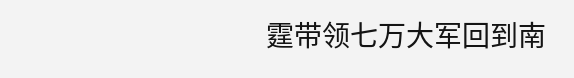霆带领七万大军回到南